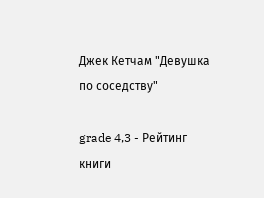Джек Кетчам "Девушка по соседству"

grade 4,3 - Рейтинг книги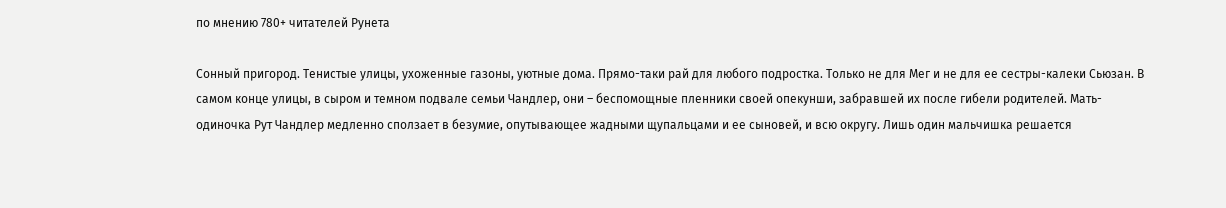по мнению 780+ читателей Рунета

Сонный пригород. Тенистые улицы, ухоженные газоны, уютные дома. Прямо-таки рай для любого подростка. Только не для Мег и не для ее сестры-калеки Сьюзан. В самом конце улицы, в сыром и темном подвале семьи Чандлер, они – беспомощные пленники своей опекунши, забравшей их после гибели родителей. Мать-одиночка Рут Чандлер медленно сползает в безумие, опутывающее жадными щупальцами и ее сыновей, и всю округу. Лишь один мальчишка решается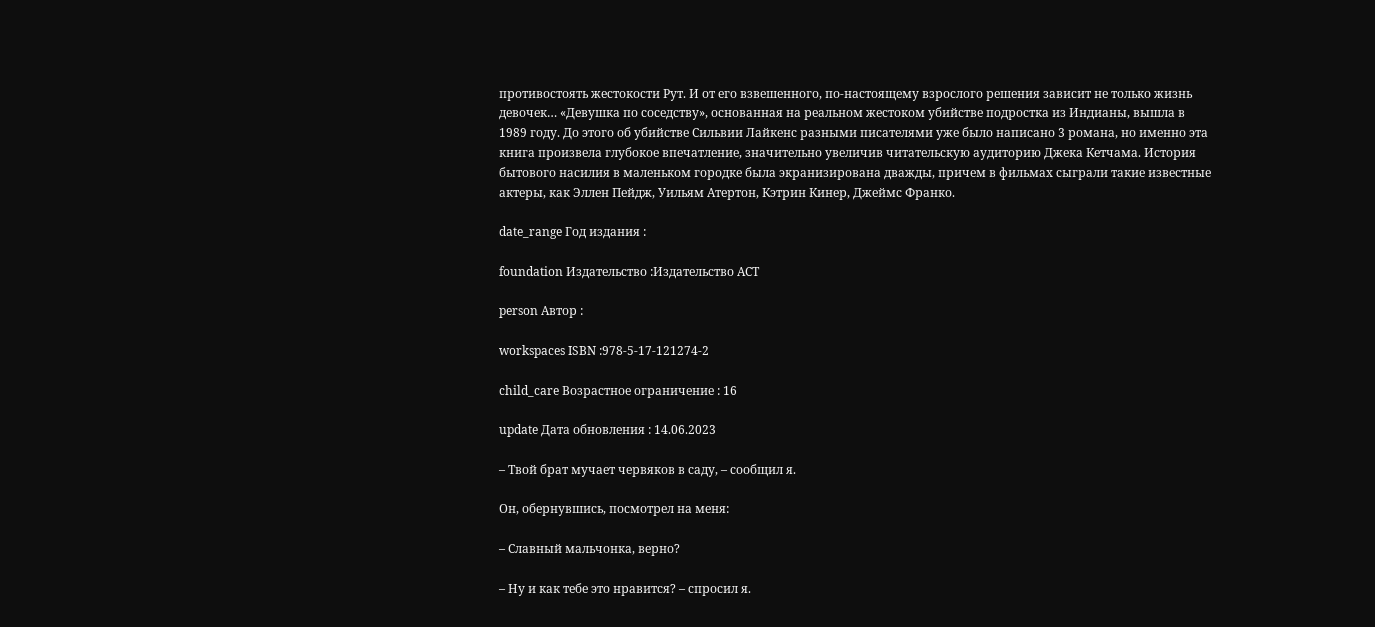противостоять жестокости Рут. И от его взвешенного, по-настоящему взрослого решения зависит не только жизнь девочек… «Девушка по соседству», основанная на реальном жестоком убийстве подростка из Индианы, вышла в 1989 году. До этого об убийстве Сильвии Лайкенс разными писателями уже было написано 3 романа, но именно эта книга произвела глубокое впечатление, значительно увеличив читательскую аудиторию Джека Кетчама. История бытового насилия в маленьком городке была экранизирована дважды, причем в фильмах сыграли такие известные актеры, как Эллен Пейдж, Уильям Атертон, Кэтрин Кинер, Джеймс Франко.

date_range Год издания :

foundation Издательство :Издательство АСТ

person Автор :

workspaces ISBN :978-5-17-121274-2

child_care Возрастное ограничение : 16

update Дата обновления : 14.06.2023

– Твой брат мучает червяков в саду, – сообщил я.

Он, обернувшись, посмотрел на меня:

– Славный мальчонка, верно?

– Ну и как тебе это нравится? – спросил я.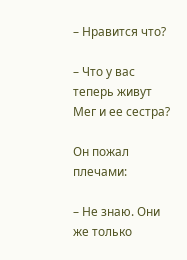– Нравится что?

– Что у вас теперь живут Мег и ее сестра?

Он пожал плечами:

– Не знаю. Они же только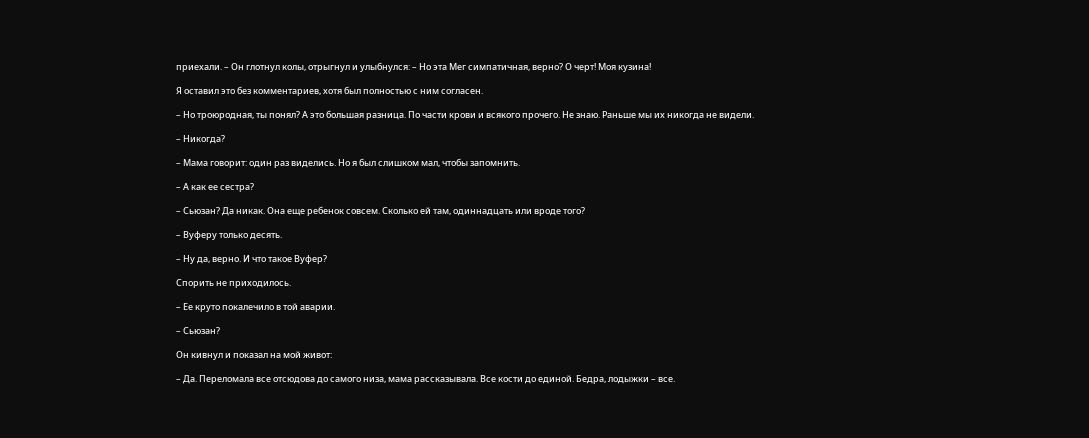приехали. – Он глотнул колы, отрыгнул и улыбнулся: – Но эта Мег симпатичная, верно? О черт! Моя кузина!

Я оставил это без комментариев, хотя был полностью с ним согласен.

– Но троюродная, ты понял? А это большая разница. По части крови и всякого прочего. Не знаю. Раньше мы их никогда не видели.

– Никогда?

– Мама говорит: один раз виделись. Но я был слишком мал, чтобы запомнить.

– А как ее сестра?

– Сьюзан? Да никак. Она еще ребенок совсем. Сколько ей там, одиннадцать или вроде того?

– Вуферу только десять.

– Ну да, верно. И что такое Вуфер?

Спорить не приходилось.

– Ее круто покалечило в той аварии.

– Сьюзан?

Он кивнул и показал на мой живот:

– Да. Переломала все отсюдова до самого низа, мама рассказывала. Все кости до единой. Бедра, лодыжки – все.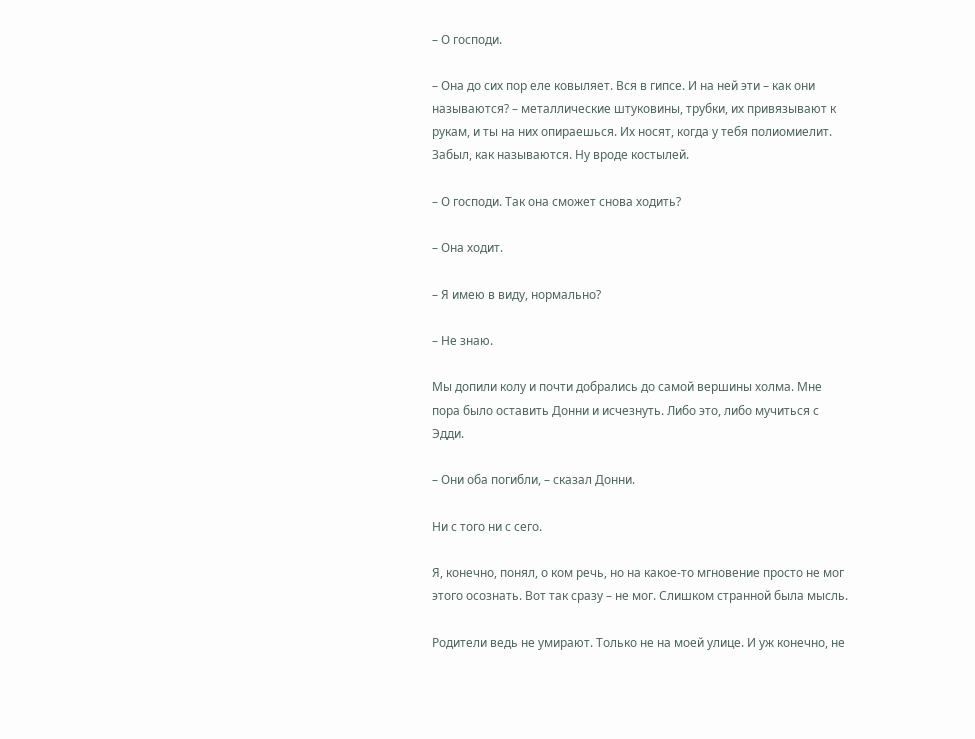– О господи.

– Она до сих пор еле ковыляет. Вся в гипсе. И на ней эти – как они называются? – металлические штуковины, трубки, их привязывают к рукам, и ты на них опираешься. Их носят, когда у тебя полиомиелит. Забыл, как называются. Ну вроде костылей.

– О господи. Так она сможет снова ходить?

– Она ходит.

– Я имею в виду, нормально?

– Не знаю.

Мы допили колу и почти добрались до самой вершины холма. Мне пора было оставить Донни и исчезнуть. Либо это, либо мучиться с Эдди.

– Они оба погибли, – сказал Донни.

Ни с того ни с сего.

Я, конечно, понял, о ком речь, но на какое-то мгновение просто не мог этого осознать. Вот так сразу – не мог. Слишком странной была мысль.

Родители ведь не умирают. Только не на моей улице. И уж конечно, не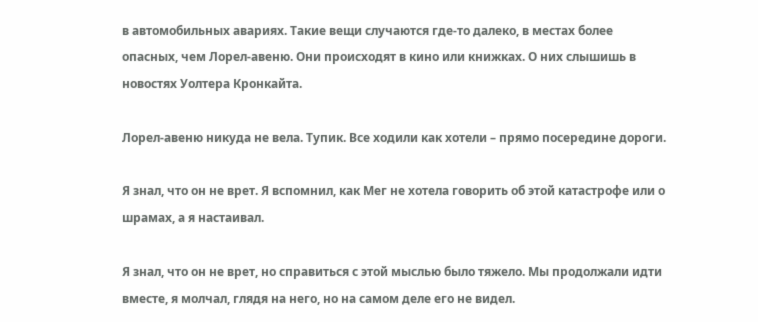в автомобильных авариях. Такие вещи случаются где-то далеко, в местах более опасных, чем Лорел-авеню. Они происходят в кино или книжках. О них слышишь в новостях Уолтера Кронкайта.

Лорел-авеню никуда не вела. Тупик. Все ходили как хотели – прямо посередине дороги.

Я знал, что он не врет. Я вспомнил, как Мег не хотела говорить об этой катастрофе или о шрамах, а я настаивал.

Я знал, что он не врет, но справиться с этой мыслью было тяжело. Мы продолжали идти вместе, я молчал, глядя на него, но на самом деле его не видел.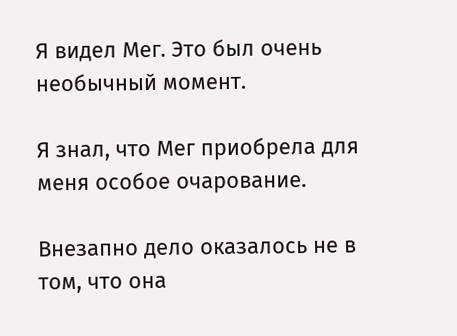Я видел Мег. Это был очень необычный момент.

Я знал, что Мег приобрела для меня особое очарование.

Внезапно дело оказалось не в том, что она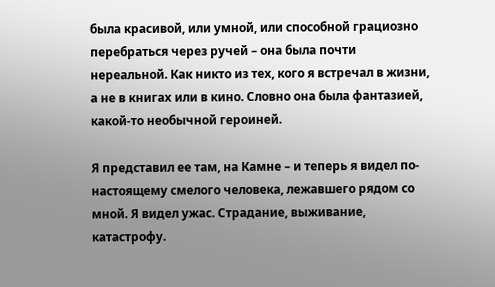была красивой, или умной, или способной грациозно перебраться через ручей – она была почти нереальной. Как никто из тех, кого я встречал в жизни, а не в книгах или в кино. Словно она была фантазией, какой-то необычной героиней.

Я представил ее там, на Камне – и теперь я видел по-настоящему смелого человека, лежавшего рядом со мной. Я видел ужас. Страдание, выживание, катастрофу.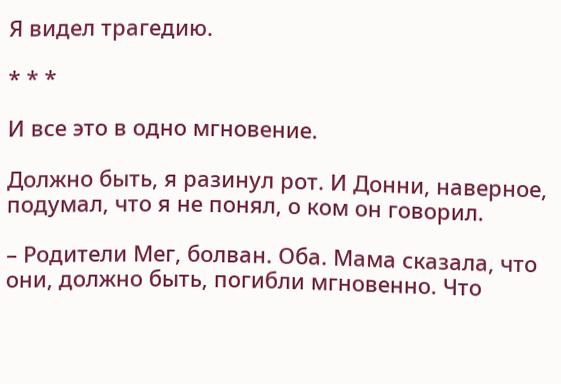Я видел трагедию.

* * *

И все это в одно мгновение.

Должно быть, я разинул рот. И Донни, наверное, подумал, что я не понял, о ком он говорил.

– Родители Мег, болван. Оба. Мама сказала, что они, должно быть, погибли мгновенно. Что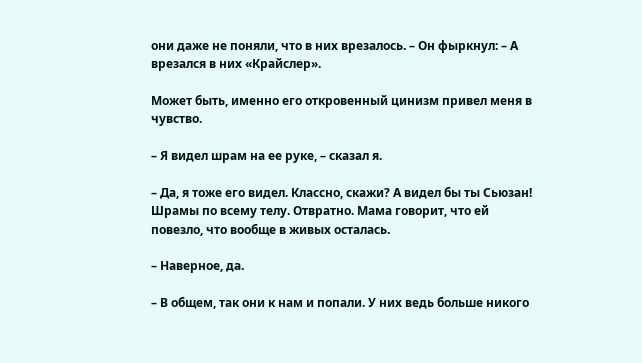они даже не поняли, что в них врезалось. – Он фыркнул: – А врезался в них «Крайслер».

Может быть, именно его откровенный цинизм привел меня в чувство.

– Я видел шрам на ее руке, – сказал я.

– Да, я тоже его видел. Классно, скажи? А видел бы ты Сьюзан! Шрамы по всему телу. Отвратно. Мама говорит, что ей повезло, что вообще в живых осталась.

– Наверное, да.

– В общем, так они к нам и попали. У них ведь больше никого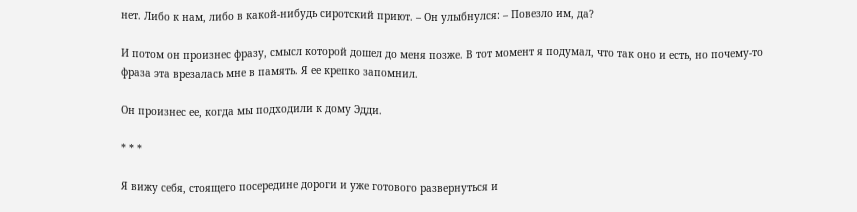нет. Либо к нам, либо в какой-нибудь сиротский приют. – Он улыбнулся: – Повезло им, да?

И потом он произнес фразу, смысл которой дошел до меня позже. В тот момент я подумал, что так оно и есть, но почему-то фраза эта врезалась мне в память. Я ее крепко запомнил.

Он произнес ее, когда мы подходили к дому Эдди.

* * *

Я вижу себя, стоящего посередине дороги и уже готового развернуться и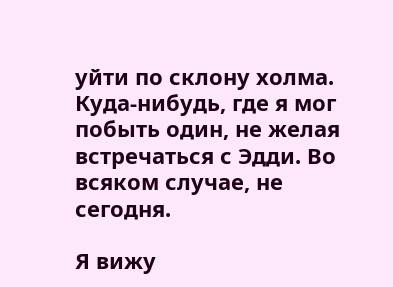уйти по склону холма. Куда-нибудь, где я мог побыть один, не желая встречаться с Эдди. Во всяком случае, не сегодня.

Я вижу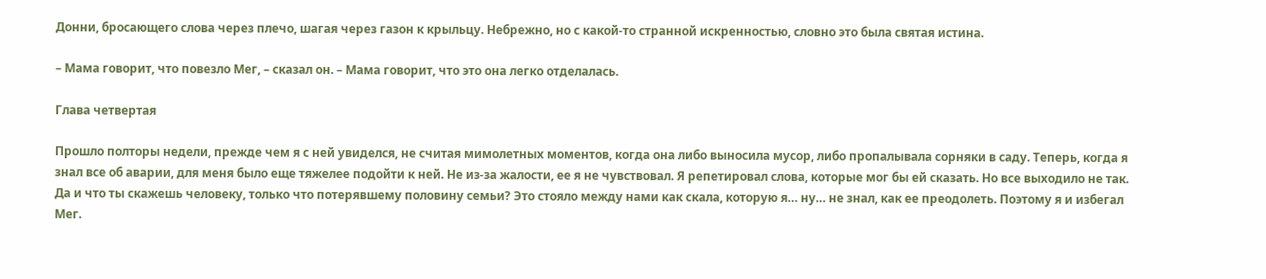Донни, бросающего слова через плечо, шагая через газон к крыльцу. Небрежно, но с какой-то странной искренностью, словно это была святая истина.

– Мама говорит, что повезло Мег, – сказал он. – Мама говорит, что это она легко отделалась.

Глава четвертая

Прошло полторы недели, прежде чем я с ней увиделся, не считая мимолетных моментов, когда она либо выносила мусор, либо пропалывала сорняки в саду. Теперь, когда я знал все об аварии, для меня было еще тяжелее подойти к ней. Не из-за жалости, ее я не чувствовал. Я репетировал слова, которые мог бы ей сказать. Но все выходило не так. Да и что ты скажешь человеку, только что потерявшему половину семьи? Это стояло между нами как скала, которую я… ну… не знал, как ее преодолеть. Поэтому я и избегал Мег.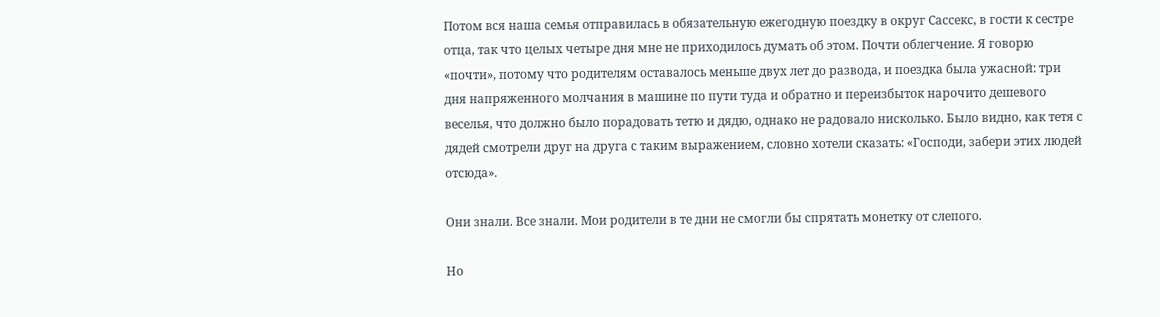Потом вся наша семья отправилась в обязательную ежегодную поездку в округ Сассекс, в гости к сестре отца, так что целых четыре дня мне не приходилось думать об этом. Почти облегчение. Я говорю «почти», потому что родителям оставалось меньше двух лет до развода, и поездка была ужасной: три дня напряженного молчания в машине по пути туда и обратно и переизбыток нарочито дешевого веселья, что должно было порадовать тетю и дядю, однако не радовало нисколько. Было видно, как тетя с дядей смотрели друг на друга с таким выражением, словно хотели сказать: «Господи, забери этих людей отсюда».

Они знали. Все знали. Мои родители в те дни не смогли бы спрятать монетку от слепого.

Но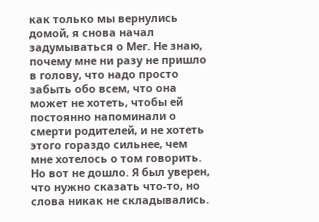как только мы вернулись домой, я снова начал задумываться о Мег. Не знаю, почему мне ни разу не пришло в голову, что надо просто забыть обо всем, что она может не хотеть, чтобы ей постоянно напоминали о смерти родителей, и не хотеть этого гораздо сильнее, чем мне хотелось о том говорить. Но вот не дошло. Я был уверен, что нужно сказать что-то, но слова никак не складывались.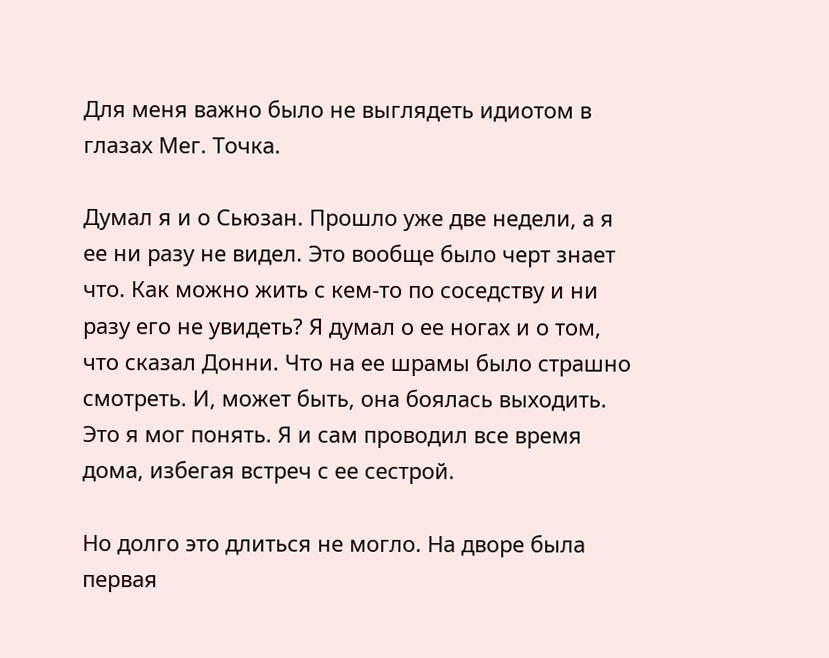Для меня важно было не выглядеть идиотом в глазах Мег. Точка.

Думал я и о Сьюзан. Прошло уже две недели, а я ее ни разу не видел. Это вообще было черт знает что. Как можно жить с кем-то по соседству и ни разу его не увидеть? Я думал о ее ногах и о том, что сказал Донни. Что на ее шрамы было страшно смотреть. И, может быть, она боялась выходить. Это я мог понять. Я и сам проводил все время дома, избегая встреч с ее сестрой.

Но долго это длиться не могло. На дворе была первая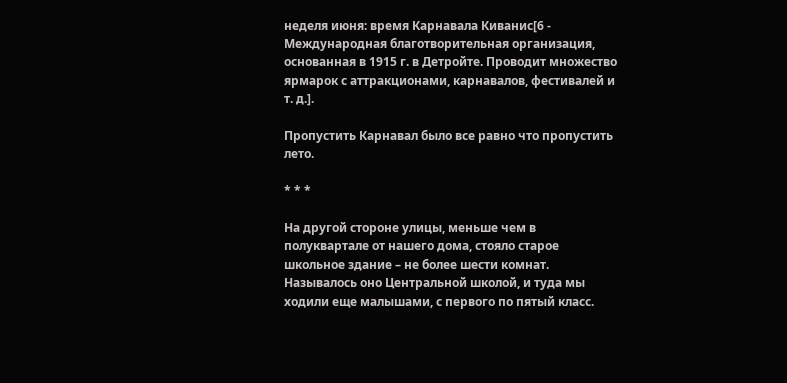неделя июня: время Карнавала Киванис[6 - Международная благотворительная организация, основанная в 1915 г. в Детройте. Проводит множество ярмарок с аттракционами, карнавалов, фестивалей и т. д.].

Пропустить Карнавал было все равно что пропустить лето.

* * *

На другой стороне улицы, меньше чем в полуквартале от нашего дома, стояло старое школьное здание – не более шести комнат. Называлось оно Центральной школой, и туда мы ходили еще малышами, с первого по пятый класс.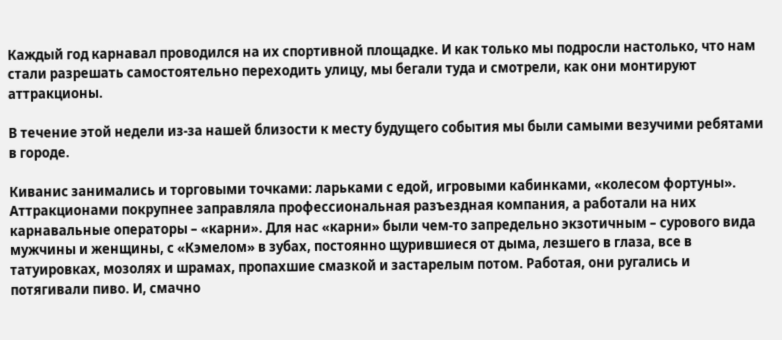Каждый год карнавал проводился на их спортивной площадке. И как только мы подросли настолько, что нам стали разрешать самостоятельно переходить улицу, мы бегали туда и смотрели, как они монтируют аттракционы.

В течение этой недели из-за нашей близости к месту будущего события мы были самыми везучими ребятами в городе.

Киванис занимались и торговыми точками: ларьками с едой, игровыми кабинками, «колесом фортуны». Аттракционами покрупнее заправляла профессиональная разъездная компания, а работали на них карнавальные операторы – «карни». Для нас «карни» были чем-то запредельно экзотичным – сурового вида мужчины и женщины, с «Кэмелом» в зубах, постоянно щурившиеся от дыма, лезшего в глаза, все в татуировках, мозолях и шрамах, пропахшие смазкой и застарелым потом. Работая, они ругались и потягивали пиво. И, смачно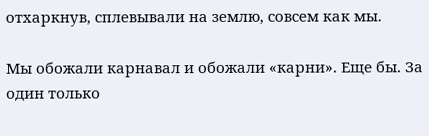отхаркнув, сплевывали на землю, совсем как мы.

Мы обожали карнавал и обожали «карни». Еще бы. За один только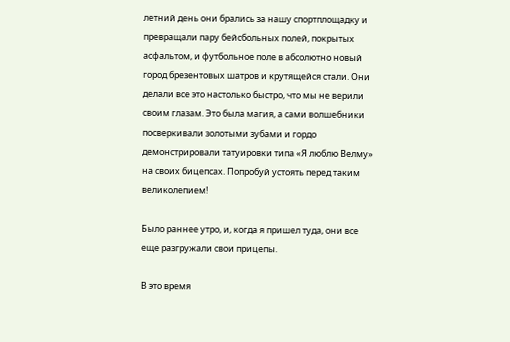летний день они брались за нашу спортплощадку и превращали пару бейсбольных полей, покрытых асфальтом, и футбольное поле в абсолютно новый город брезентовых шатров и крутящейся стали. Они делали все это настолько быстро, что мы не верили своим глазам. Это была магия, а сами волшебники посверкивали золотыми зубами и гордо демонстрировали татуировки типа «Я люблю Велму» на своих бицепсах. Попробуй устоять перед таким великолепием!

Было раннее утро, и, когда я пришел туда, они все еще разгружали свои прицепы.

В это время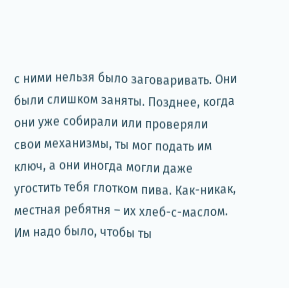с ними нельзя было заговаривать. Они были слишком заняты. Позднее, когда они уже собирали или проверяли свои механизмы, ты мог подать им ключ, а они иногда могли даже угостить тебя глотком пива. Как-никак, местная ребятня – их хлеб-с-маслом. Им надо было, чтобы ты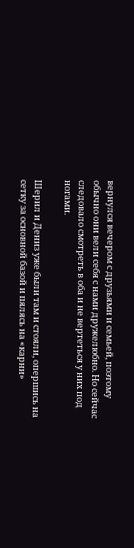вернулся вечером с друзьями и семьей, поэтому обычно они вели себя с нами дружелюбно. Но сейчас следовало смотреть в оба и не вертеться у них под ногами.

Шерил и Дениз уже были там и стояли, опершись на сетку за основной базой и пялясь на «карни»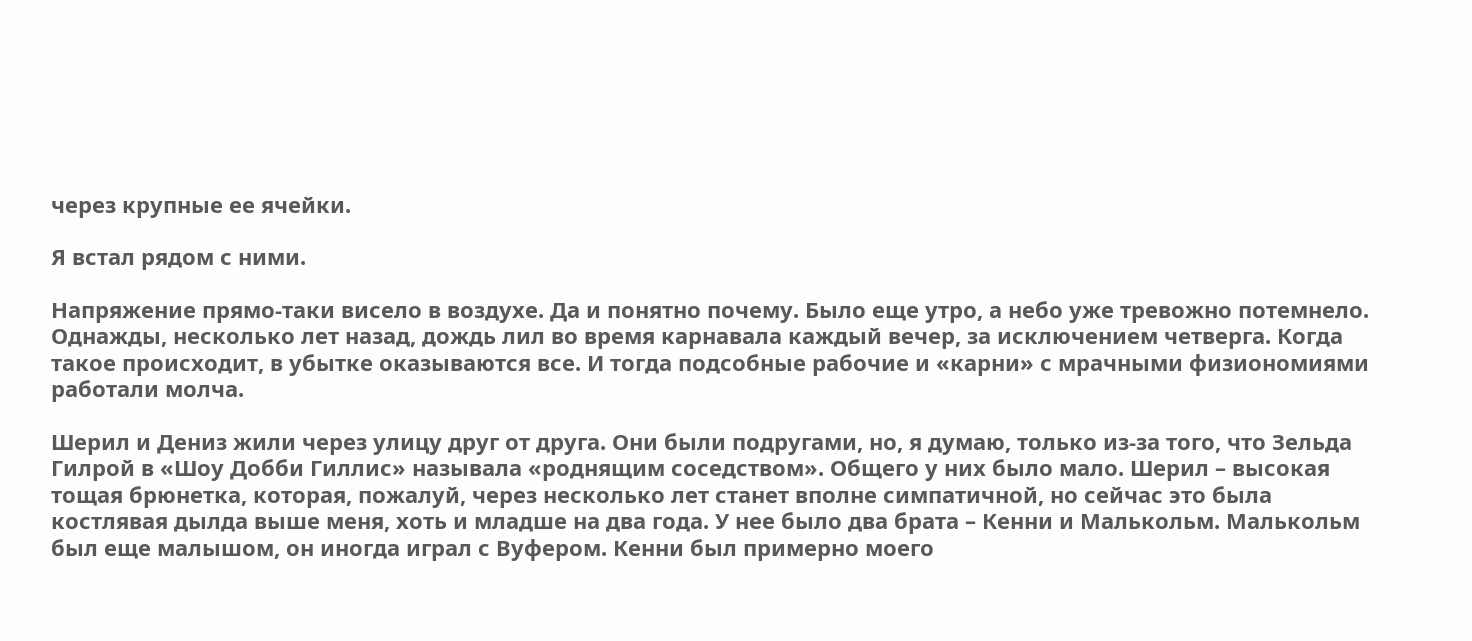через крупные ее ячейки.

Я встал рядом с ними.

Напряжение прямо-таки висело в воздухе. Да и понятно почему. Было еще утро, а небо уже тревожно потемнело. Однажды, несколько лет назад, дождь лил во время карнавала каждый вечер, за исключением четверга. Когда такое происходит, в убытке оказываются все. И тогда подсобные рабочие и «карни» с мрачными физиономиями работали молча.

Шерил и Дениз жили через улицу друг от друга. Они были подругами, но, я думаю, только из-за того, что Зельда Гилрой в «Шоу Добби Гиллис» называла «роднящим соседством». Общего у них было мало. Шерил – высокая тощая брюнетка, которая, пожалуй, через несколько лет станет вполне симпатичной, но сейчас это была костлявая дылда выше меня, хоть и младше на два года. У нее было два брата – Кенни и Малькольм. Малькольм был еще малышом, он иногда играл с Вуфером. Кенни был примерно моего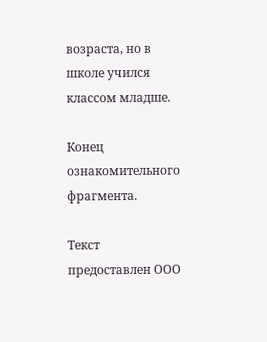возраста, но в школе учился классом младше.

Конец ознакомительного фрагмента.

Текст предоставлен ООО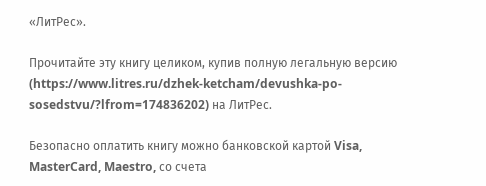«ЛитРес».

Прочитайте эту книгу целиком, купив полную легальную версию (https://www.litres.ru/dzhek-ketcham/devushka-po-sosedstvu/?lfrom=174836202) на ЛитРес.

Безопасно оплатить книгу можно банковской картой Visa, MasterCard, Maestro, со счета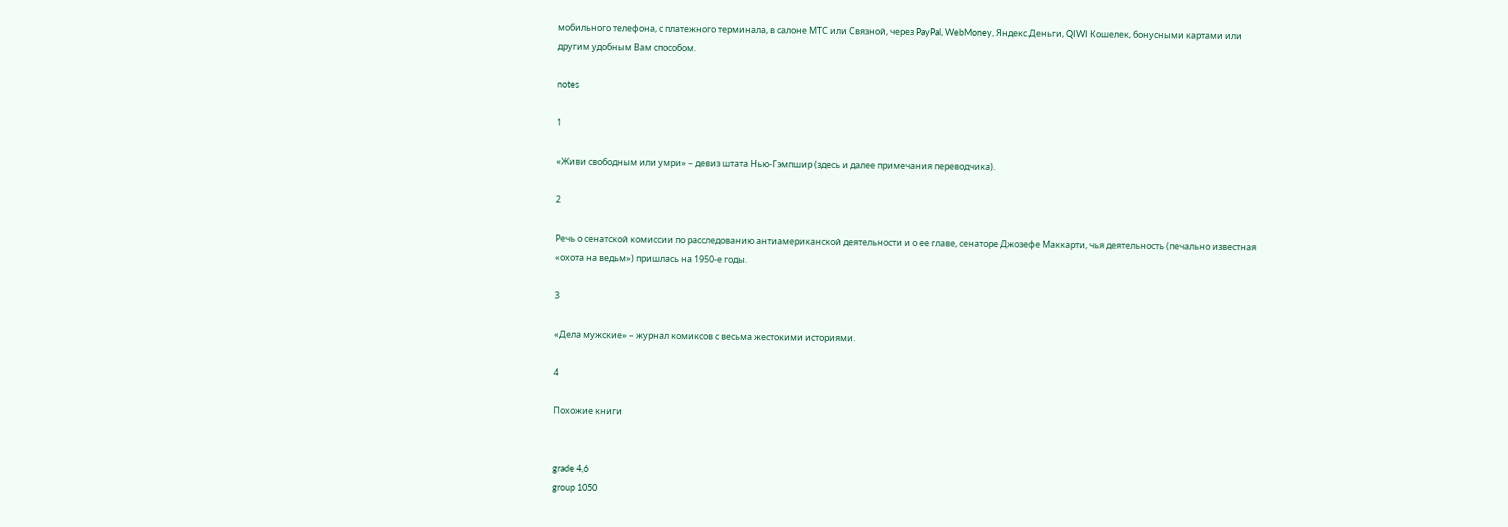мобильного телефона, с платежного терминала, в салоне МТС или Связной, через PayPal, WebMoney, Яндекс.Деньги, QIWI Кошелек, бонусными картами или другим удобным Вам способом.

notes

1

«Живи свободным или умри» – девиз штата Нью-Гэмпшир (здесь и далее примечания переводчика).

2

Речь о сенатской комиссии по расследованию антиамериканской деятельности и о ее главе, сенаторе Джозефе Маккарти, чья деятельность (печально известная «охота на ведьм») пришлась на 1950-е годы.

3

«Дела мужские» – журнал комиксов с весьма жестокими историями.

4

Похожие книги


grade 4,6
group 1050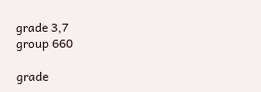grade 3,7
group 660

grade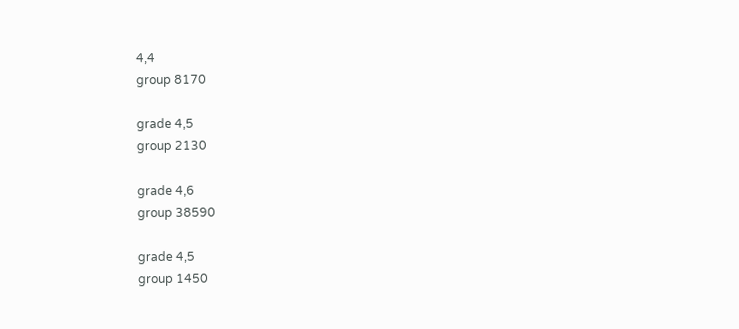4,4
group 8170

grade 4,5
group 2130

grade 4,6
group 38590

grade 4,5
group 1450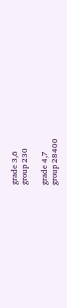grade 3,6
group 230

grade 4,7
group 28400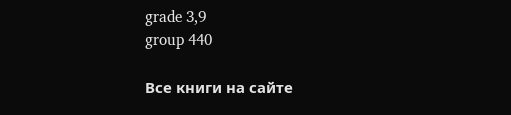grade 3,9
group 440

Все книги на сайте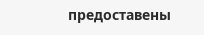предоставены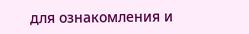для ознакомления и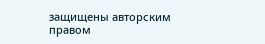защищены авторским правом